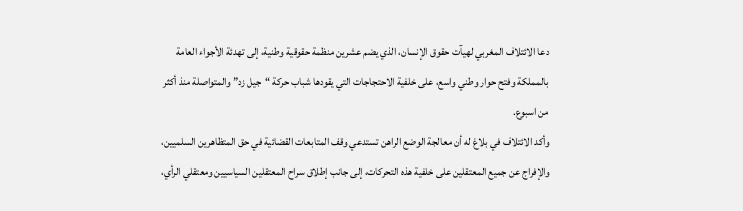دعا الائتلاف المغربي لهيآت حقوق الإنسان، الذي يضم عشرين منظمة حقوقية وطنية، إلى تهدئة الأجواء العامة بالمملكة وفتح حوار وطني واسع، على خلفية الاحتجاجات التي يقودها شباب حركة “جيل زد” والمتواصلة منذ أكثر من اسبوع.
وأكد الائتلاف في بلاغ له أن معالجة الوضع الراهن تستدعي وقف المتابعات القضائية في حق المتظاهرين السلميين، والإفراج عن جميع المعتقلين على خلفية هذه التحركات، إلى جانب إطلاق سراح المعتقلين السياسيين ومعتقلي الرأي،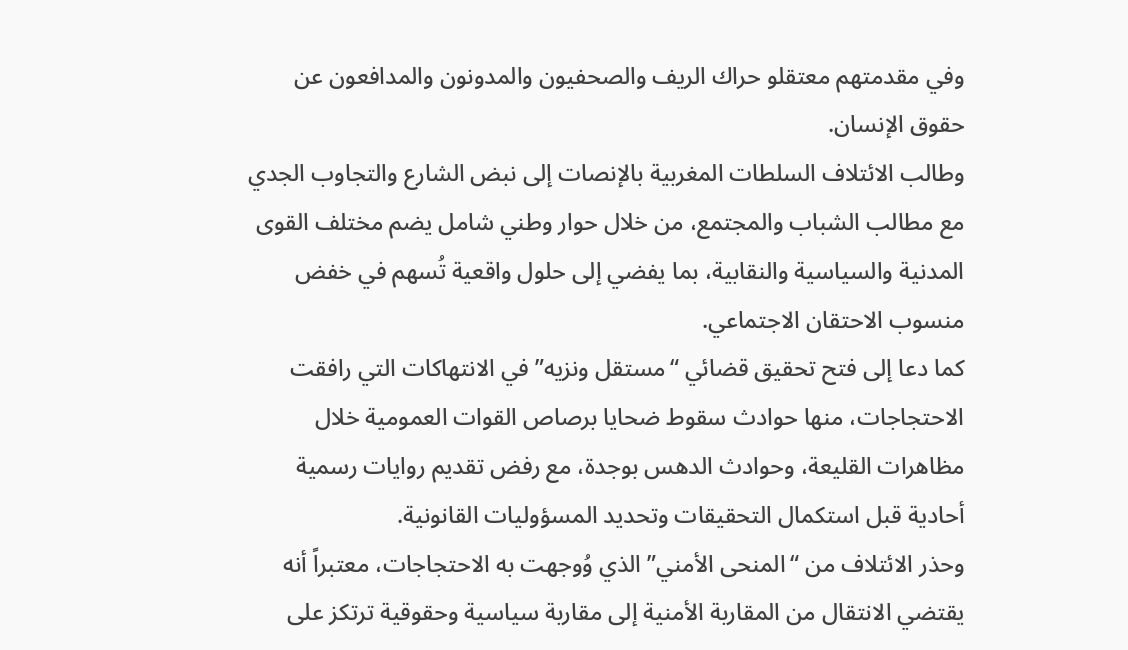وفي مقدمتهم معتقلو حراك الريف والصحفيون والمدونون والمدافعون عن حقوق الإنسان.
وطالب الائتلاف السلطات المغربية بالإنصات إلى نبض الشارع والتجاوب الجدي مع مطالب الشباب والمجتمع، من خلال حوار وطني شامل يضم مختلف القوى المدنية والسياسية والنقابية، بما يفضي إلى حلول واقعية تُسهم في خفض منسوب الاحتقان الاجتماعي.
كما دعا إلى فتح تحقيق قضائي “مستقل ونزيه” في الانتهاكات التي رافقت الاحتجاجات، منها حوادث سقوط ضحايا برصاص القوات العمومية خلال مظاهرات القليعة، وحوادث الدهس بوجدة، مع رفض تقديم روايات رسمية أحادية قبل استكمال التحقيقات وتحديد المسؤوليات القانونية.
وحذر الائتلاف من “المنحى الأمني” الذي وُوجهت به الاحتجاجات، معتبراً أنه يقتضي الانتقال من المقاربة الأمنية إلى مقاربة سياسية وحقوقية ترتكز على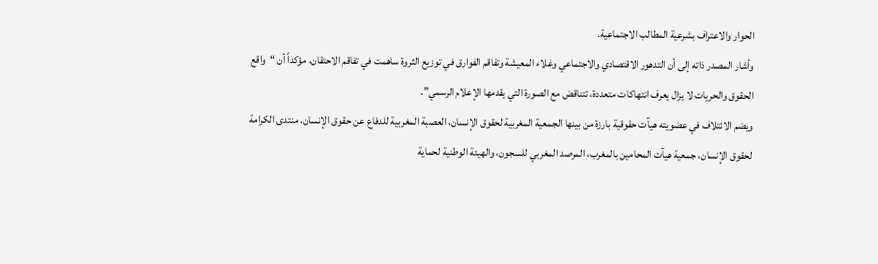الحوار والاعتراف بشرعية المطالب الاجتماعية.
وأشار المصدر ذاته إلى أن التدهور الاقتصادي والاجتماعي وغلاء المعيشة وتفاقم الفوارق في توزيع الثروة ساهمت في تفاقم الاحتقان، مؤكداً أن “واقع الحقوق والحريات لا يزال يعرف انتهاكات متعددة، تتناقض مع الصورة التي يقدمها الإعلام الرسمي”.
ويضم الائتلاف في عضويته هيآت حقوقية بارزة من بينها الجمعية المغربية لحقوق الإنسان، العصبة المغربية للدفاع عن حقوق الإنسان، منتدى الكرامة لحقوق الإنسان، جمعية هيآت المحامين بالمغرب، المرصد المغربي للسجون، والهيئة الوطنية لحماية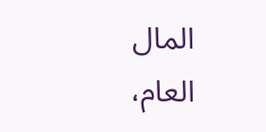المال العام،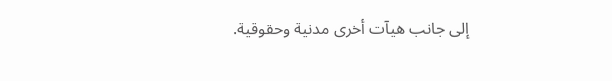إلى جانب هيآت أخرى مدنية وحقوقية.